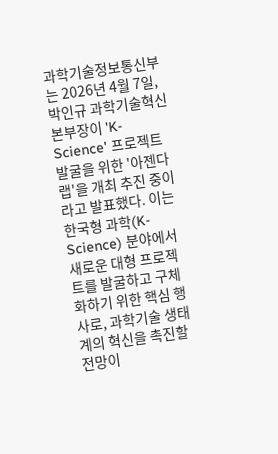과학기술정보통신부는 2026년 4월 7일, 박인규 과학기술혁신본부장이 'K-Science' 프로젝트 발굴을 위한 '아젠다 랩'을 개최 추진 중이라고 발표했다. 이는 한국형 과학(K-Science) 분야에서 새로운 대형 프로젝트를 발굴하고 구체화하기 위한 핵심 행사로, 과학기술 생태계의 혁신을 촉진할 전망이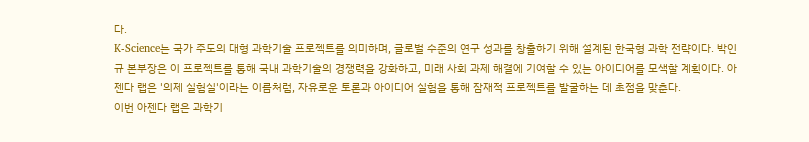다.
K-Science는 국가 주도의 대형 과학기술 프로젝트를 의미하며, 글로벌 수준의 연구 성과를 창출하기 위해 설계된 한국형 과학 전략이다. 박인규 본부장은 이 프로젝트를 통해 국내 과학기술의 경쟁력을 강화하고, 미래 사회 과제 해결에 기여할 수 있는 아이디어를 모색할 계획이다. 아젠다 랩은 '의제 실험실'이라는 이름처럼, 자유로운 토론과 아이디어 실험을 통해 잠재적 프로젝트를 발굴하는 데 초점을 맞춘다.
이번 아젠다 랩은 과학기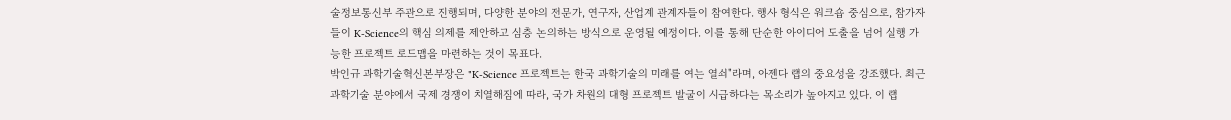술정보통신부 주관으로 진행되며, 다양한 분야의 전문가, 연구자, 산업계 관계자들이 참여한다. 행사 형식은 워크숍 중심으로, 참가자들이 K-Science의 핵심 의제를 제안하고 심층 논의하는 방식으로 운영될 예정이다. 이를 통해 단순한 아이디어 도출을 넘어 실행 가능한 프로젝트 로드맵을 마련하는 것이 목표다.
박인규 과학기술혁신본부장은 "K-Science 프로젝트는 한국 과학기술의 미래를 여는 열쇠"라며, 아젠다 랩의 중요성을 강조했다. 최근 과학기술 분야에서 국제 경쟁이 치열해짐에 따라, 국가 차원의 대형 프로젝트 발굴이 시급하다는 목소리가 높아지고 있다. 이 랩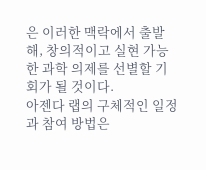은 이러한 맥락에서 출발해, 창의적이고 실현 가능한 과학 의제를 선별할 기회가 될 것이다.
아젠다 랩의 구체적인 일정과 참여 방법은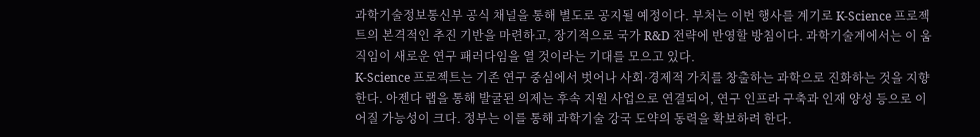과학기술정보통신부 공식 채널을 통해 별도로 공지될 예정이다. 부처는 이번 행사를 계기로 K-Science 프로젝트의 본격적인 추진 기반을 마련하고, 장기적으로 국가 R&D 전략에 반영할 방침이다. 과학기술계에서는 이 움직임이 새로운 연구 패러다임을 열 것이라는 기대를 모으고 있다.
K-Science 프로젝트는 기존 연구 중심에서 벗어나 사회·경제적 가치를 창출하는 과학으로 진화하는 것을 지향한다. 아젠다 랩을 통해 발굴된 의제는 후속 지원 사업으로 연결되어, 연구 인프라 구축과 인재 양성 등으로 이어질 가능성이 크다. 정부는 이를 통해 과학기술 강국 도약의 동력을 확보하려 한다.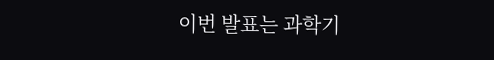이번 발표는 과학기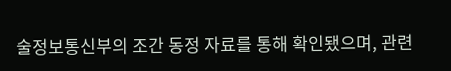술정보통신부의 조간 동정 자료를 통해 확인됐으며, 관련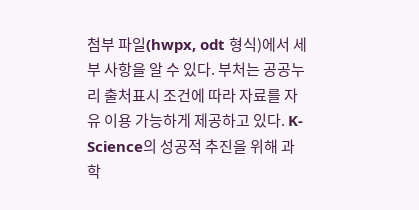첨부 파일(hwpx, odt 형식)에서 세부 사항을 알 수 있다. 부처는 공공누리 출처표시 조건에 따라 자료를 자유 이용 가능하게 제공하고 있다. K-Science의 성공적 추진을 위해 과학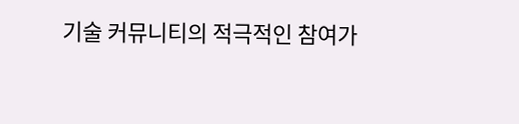기술 커뮤니티의 적극적인 참여가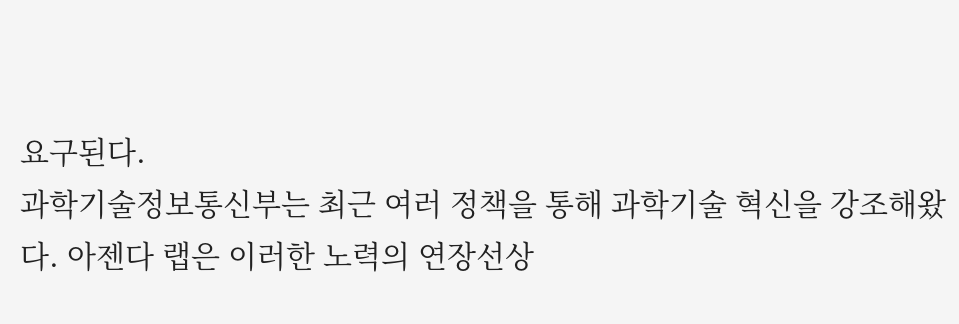요구된다.
과학기술정보통신부는 최근 여러 정책을 통해 과학기술 혁신을 강조해왔다. 아젠다 랩은 이러한 노력의 연장선상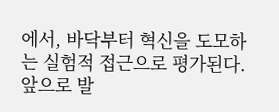에서, 바닥부터 혁신을 도모하는 실험적 접근으로 평가된다. 앞으로 발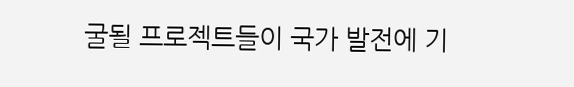굴될 프로젝트들이 국가 발전에 기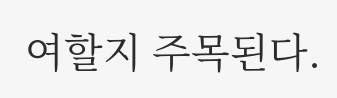여할지 주목된다.